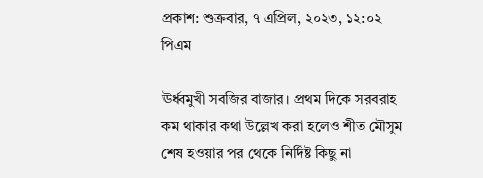প্রকাশ: শুক্রবার, ৭ এপ্রিল, ২০২৩, ১২:০২ পিএম

ঊর্ধ্বমুখী সবজির বাজার। প্রথম দিকে সরবরাহ কম থাকার কথা উল্লেখ করা হলেও শীত মৌসুম শেষ হওয়ার পর থেকে নির্দিষ্ট কিছু না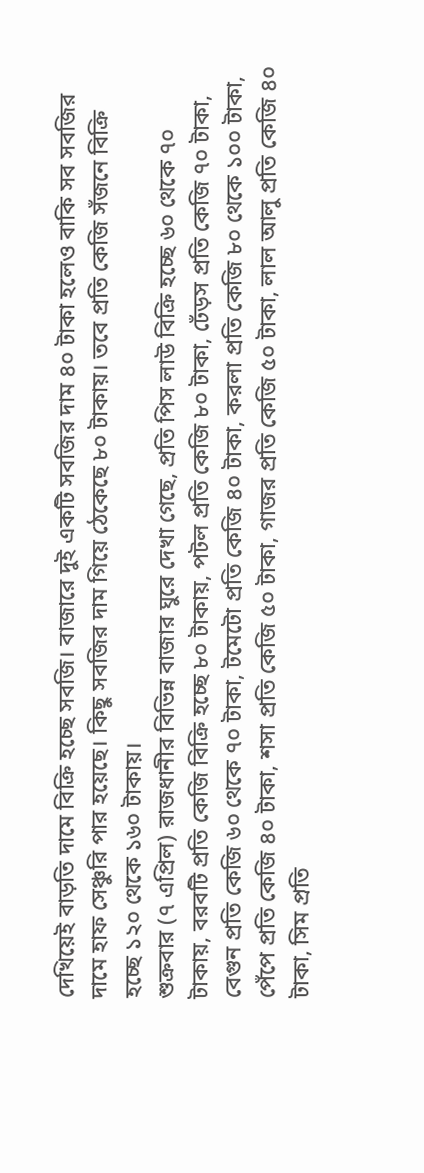দেখিয়েই বাড়তি দামে বিক্রি হচ্ছে সবজি। বাজারে দুই একটি সবজির দাম ৪০ টাকা হলেও বাকি সব সবজির দামে হাফ সেঞ্চুরি পার হয়েছে। কিছু সবজির দাম গিয়ে ঠেকেছে ৮০ টাকায়। তবে প্রতি কেজি সঁজনে বিক্রি হচ্ছে ১২০ থেকে ১৬০ টাকায়।
শুক্রবার (৭ এপ্রিল) রাজধানীর বিভিন্ন বাজার ঘুরে দেখা গেছে, প্রতি পিস লাউ বিক্রি হচ্ছে ৬০ থেকে ৭০ টাকায়, বরবটি প্রতি কেজি বিক্রি হচ্ছে ৮০ টাকায়, পটল প্রতি কেজি ৮০ টাকা, ঢেঁড়স প্রতি কেজি ৭০ টাকা, বেগুন প্রতি কেজি ৬০ থেকে ৭০ টাকা, টমেটো প্রতি কেজি ৪০ টাকা, করলা প্রতি কেজি ৮০ থেকে ১০০ টাকা, পেঁপে প্রতি কেজি ৪০ টাকা, শসা প্রতি কেজি ৫০ টাকা, গাজর প্রতি কেজি ৫০ টাকা, লাল আলু প্রতি কেজি ৪০ টাকা, সিম প্রতি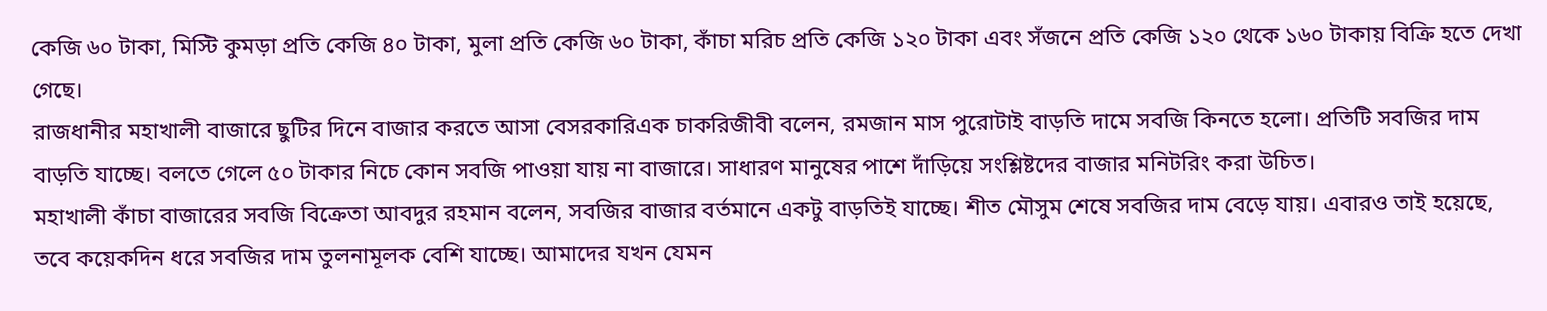কেজি ৬০ টাকা, মিস্টি কুমড়া প্রতি কেজি ৪০ টাকা, মুলা প্রতি কেজি ৬০ টাকা, কাঁচা মরিচ প্রতি কেজি ১২০ টাকা এবং সঁজনে প্রতি কেজি ১২০ থেকে ১৬০ টাকায় বিক্রি হতে দেখা গেছে।
রাজধানীর মহাখালী বাজারে ছুটির দিনে বাজার করতে আসা বেসরকারিএক চাকরিজীবী বলেন, রমজান মাস পুরোটাই বাড়তি দামে সবজি কিনতে হলো। প্রতিটি সবজির দাম বাড়তি যাচ্ছে। বলতে গেলে ৫০ টাকার নিচে কোন সবজি পাওয়া যায় না বাজারে। সাধারণ মানুষের পাশে দাঁড়িয়ে সংশ্লিষ্টদের বাজার মনিটরিং করা উচিত।
মহাখালী কাঁচা বাজারের সবজি বিক্রেতা আবদুর রহমান বলেন, সবজির বাজার বর্তমানে একটু বাড়তিই যাচ্ছে। শীত মৌসুম শেষে সবজির দাম বেড়ে যায়। এবারও তাই হয়েছে, তবে কয়েকদিন ধরে সবজির দাম তুলনামূলক বেশি যাচ্ছে। আমাদের যখন যেমন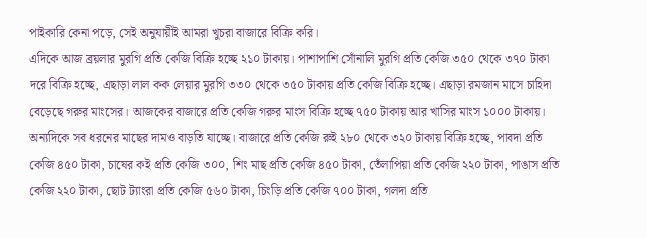পাইকারি কেনা পড়ে, সেই অনুযায়ীই আমরা খুচরা বাজারে বিক্রি করি।
এদিকে আজ ব্রয়লার মুরগি প্রতি কেজি বিক্রি হচ্ছে ২১০ টাকায়। পাশাপাশি সোঁনালি মুরগি প্রতি কেজি ৩৫০ থেকে ৩৭০ টাকা দরে বিক্রি হচ্ছে, এছাড়া লাল কক লেয়ার মুরগি ৩৩০ থেকে ৩৫০ টাকায় প্রতি কেজি বিক্রি হচ্ছে। এছাড়া রমজান মাসে চাহিদা বেড়েছে গরুর মাংসের। আজকের বাজারে প্রতি কেজি গরুর মাংস বিক্রি হচ্ছে ৭৫০ টাকায় আর খাসির মাংস ১০০০ টাকায়।
অন্যদিকে সব ধরনের মাছের দামও বাড়তি যাচ্ছে। বাজারে প্রতি কেজি রুই ২৮০ থেকে ৩২০ টাকায় বিক্রি হচ্ছে, পাবদা প্রতি কেজি ৪৫০ টাকা, চাষের কই প্রতি কেজি ৩০০, শিং মাছ প্রতি কেজি ৪৫০ টাকা, তেঁলাপিয়া প্রতি কেজি ২২০ টাকা, পাঙাস প্রতি কেজি ২২০ টাকা, ছোট ট্যাংরা প্রতি কেজি ৫৬০ টাকা, চিংড়ি প্রতি কেজি ৭০০ টাকা, গলদা প্রতি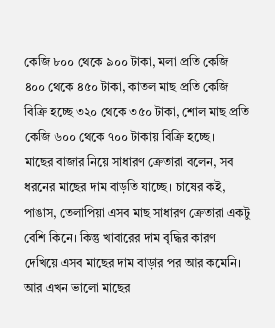কেজি ৮০০ থেকে ৯০০ টাকা, মলা প্রতি কেজি ৪০০ থেকে ৪৫০ টাকা, কাতল মাছ প্রতি কেজি বিক্রি হচ্ছে ৩২০ থেকে ৩৫০ টাকা, শোল মাছ প্রতি কেজি ৬০০ থেকে ৭০০ টাকায় বিক্রি হচ্ছে।
মাছের বাজার নিয়ে সাধারণ ক্রেতারা বলেন, সব ধরনের মাছের দাম বাড়তি যাচ্ছে। চাষের কই, পাঙাস, তেলাপিয়া এসব মাছ সাধারণ ক্রেতারা একটু বেশি কিনে। কিন্তু খাবারের দাম বৃদ্ধির কারণ দেখিয়ে এসব মাছের দাম বাড়ার পর আর কমেনি। আর এখন ভালো মাছের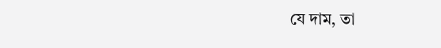যে দাম, তা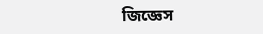জিজ্ঞেস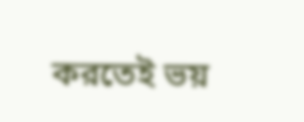করতেই ভয়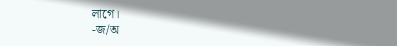লাগে।
-জ/অ